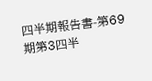四半期報告書-第69期第3四半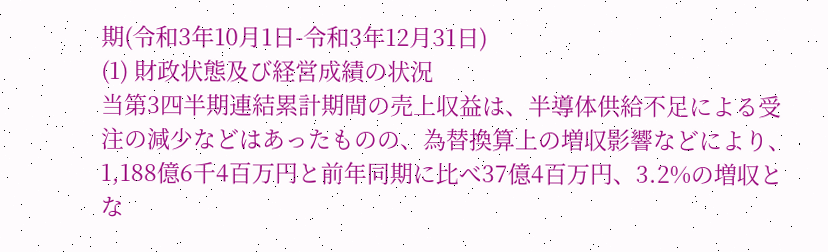期(令和3年10月1日-令和3年12月31日)
(1) 財政状態及び経営成績の状況
当第3四半期連結累計期間の売上収益は、半導体供給不足による受注の減少などはあったものの、為替換算上の増収影響などにより、1,188億6千4百万円と前年同期に比べ37億4百万円、3.2%の増収とな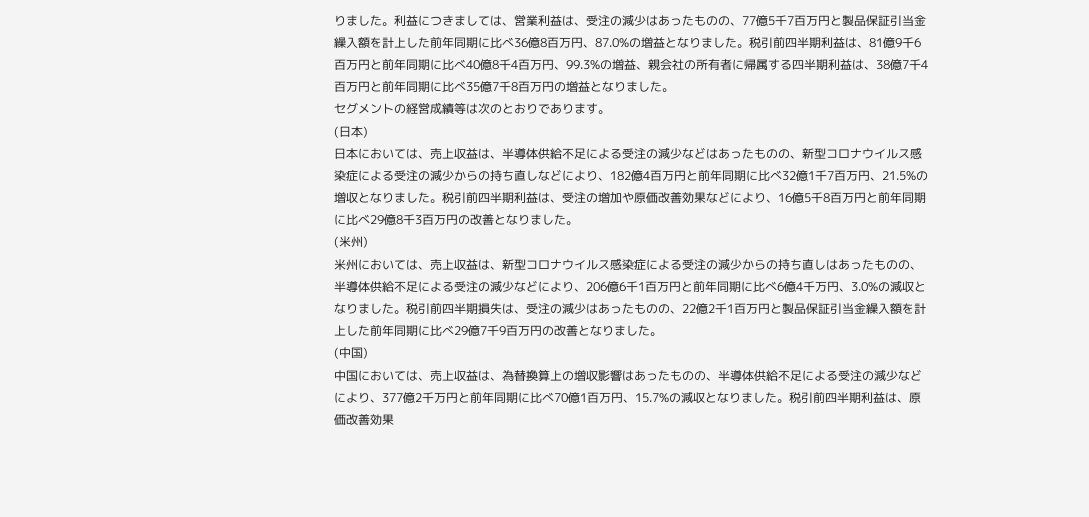りました。利益につきましては、営業利益は、受注の減少はあったものの、77億5千7百万円と製品保証引当金繰入額を計上した前年同期に比べ36億8百万円、87.0%の増益となりました。税引前四半期利益は、81億9千6百万円と前年同期に比べ40億8千4百万円、99.3%の増益、親会社の所有者に帰属する四半期利益は、38億7千4百万円と前年同期に比べ35億7千8百万円の増益となりました。
セグメントの経営成績等は次のとおりであります。
(日本)
日本においては、売上収益は、半導体供給不足による受注の減少などはあったものの、新型コロナウイルス感染症による受注の減少からの持ち直しなどにより、182億4百万円と前年同期に比べ32億1千7百万円、21.5%の増収となりました。税引前四半期利益は、受注の増加や原価改善効果などにより、16億5千8百万円と前年同期に比べ29億8千3百万円の改善となりました。
(米州)
米州においては、売上収益は、新型コロナウイルス感染症による受注の減少からの持ち直しはあったものの、半導体供給不足による受注の減少などにより、206億6千1百万円と前年同期に比べ6億4千万円、3.0%の減収となりました。税引前四半期損失は、受注の減少はあったものの、22億2千1百万円と製品保証引当金繰入額を計上した前年同期に比べ29億7千9百万円の改善となりました。
(中国)
中国においては、売上収益は、為替換算上の増収影響はあったものの、半導体供給不足による受注の減少などにより、377億2千万円と前年同期に比べ70億1百万円、15.7%の減収となりました。税引前四半期利益は、原価改善効果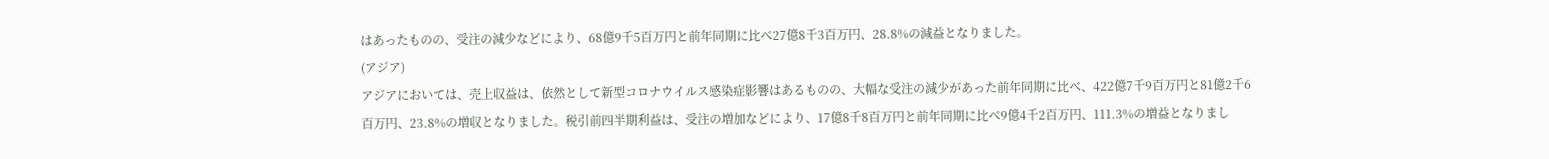はあったものの、受注の減少などにより、68億9千5百万円と前年同期に比べ27億8千3百万円、28.8%の減益となりました。
(アジア)
アジアにおいては、売上収益は、依然として新型コロナウイルス感染症影響はあるものの、大幅な受注の減少があった前年同期に比べ、422億7千9百万円と81億2千6百万円、23.8%の増収となりました。税引前四半期利益は、受注の増加などにより、17億8千8百万円と前年同期に比べ9億4千2百万円、111.3%の増益となりまし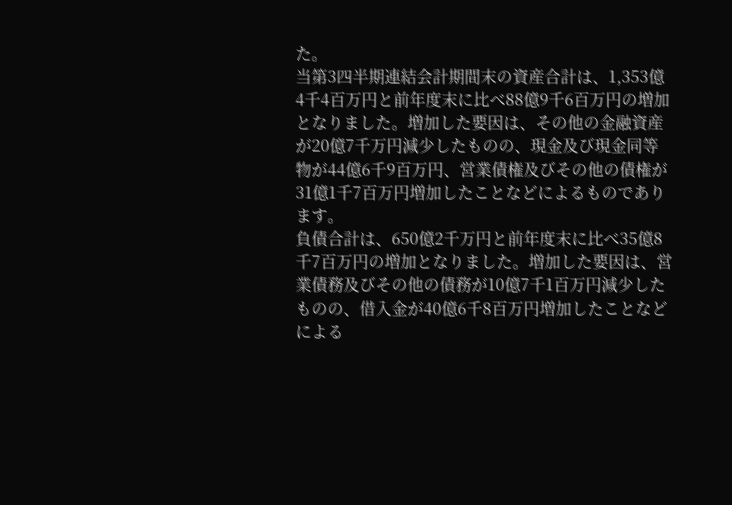た。
当第3四半期連結会計期間末の資産合計は、1,353億4千4百万円と前年度末に比べ88億9千6百万円の増加となりました。増加した要因は、その他の金融資産が20億7千万円減少したものの、現金及び現金同等物が44億6千9百万円、営業債権及びその他の債権が31億1千7百万円増加したことなどによるものであります。
負債合計は、650億2千万円と前年度末に比べ35億8千7百万円の増加となりました。増加した要因は、営業債務及びその他の債務が10億7千1百万円減少したものの、借入金が40億6千8百万円増加したことなどによる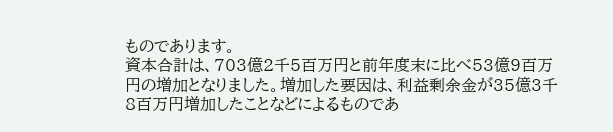ものであります。
資本合計は、703億2千5百万円と前年度末に比べ53億9百万円の増加となりました。増加した要因は、利益剰余金が35億3千8百万円増加したことなどによるものであ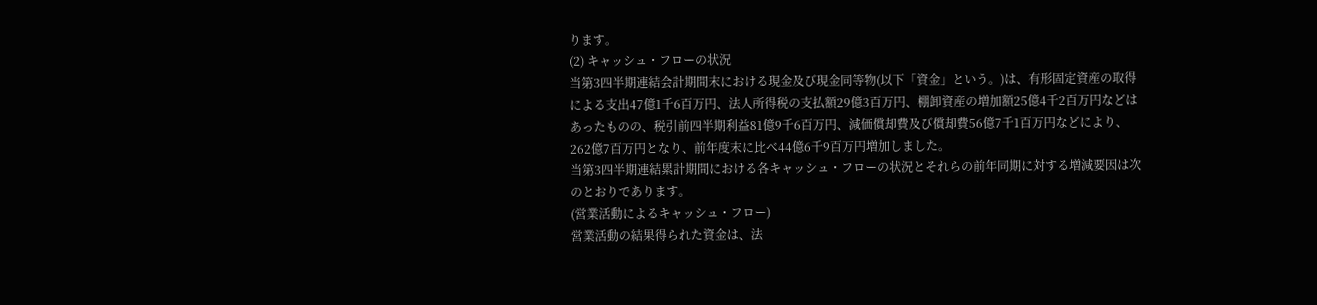ります。
(2) キャッシュ・フローの状況
当第3四半期連結会計期間末における現金及び現金同等物(以下「資金」という。)は、有形固定資産の取得による支出47億1千6百万円、法人所得税の支払額29億3百万円、棚卸資産の増加額25億4千2百万円などはあったものの、税引前四半期利益81億9千6百万円、減価償却費及び償却費56億7千1百万円などにより、262億7百万円となり、前年度末に比べ44億6千9百万円増加しました。
当第3四半期連結累計期間における各キャッシュ・フローの状況とそれらの前年同期に対する増減要因は次のとおりであります。
(営業活動によるキャッシュ・フロー)
営業活動の結果得られた資金は、法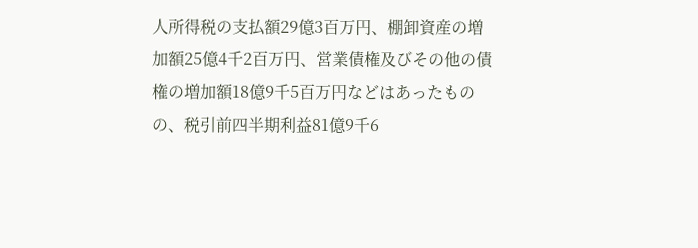人所得税の支払額29億3百万円、棚卸資産の増加額25億4千2百万円、営業債権及びその他の債権の増加額18億9千5百万円などはあったものの、税引前四半期利益81億9千6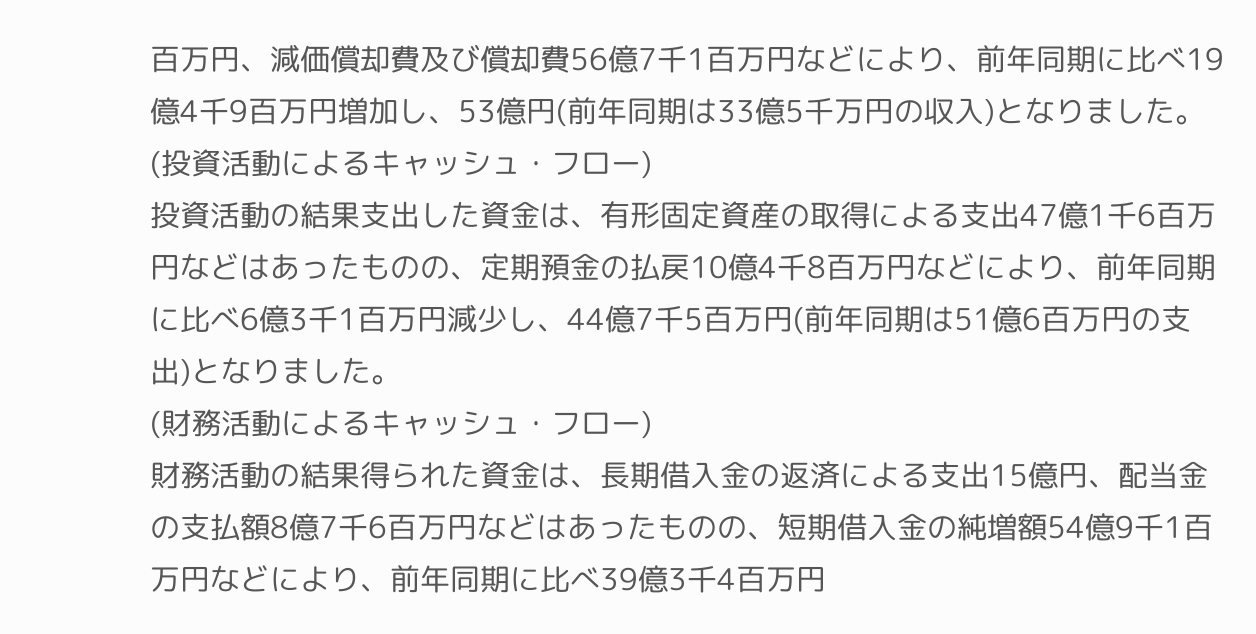百万円、減価償却費及び償却費56億7千1百万円などにより、前年同期に比べ19億4千9百万円増加し、53億円(前年同期は33億5千万円の収入)となりました。
(投資活動によるキャッシュ・フロー)
投資活動の結果支出した資金は、有形固定資産の取得による支出47億1千6百万円などはあったものの、定期預金の払戻10億4千8百万円などにより、前年同期に比べ6億3千1百万円減少し、44億7千5百万円(前年同期は51億6百万円の支出)となりました。
(財務活動によるキャッシュ・フロー)
財務活動の結果得られた資金は、長期借入金の返済による支出15億円、配当金の支払額8億7千6百万円などはあったものの、短期借入金の純増額54億9千1百万円などにより、前年同期に比べ39億3千4百万円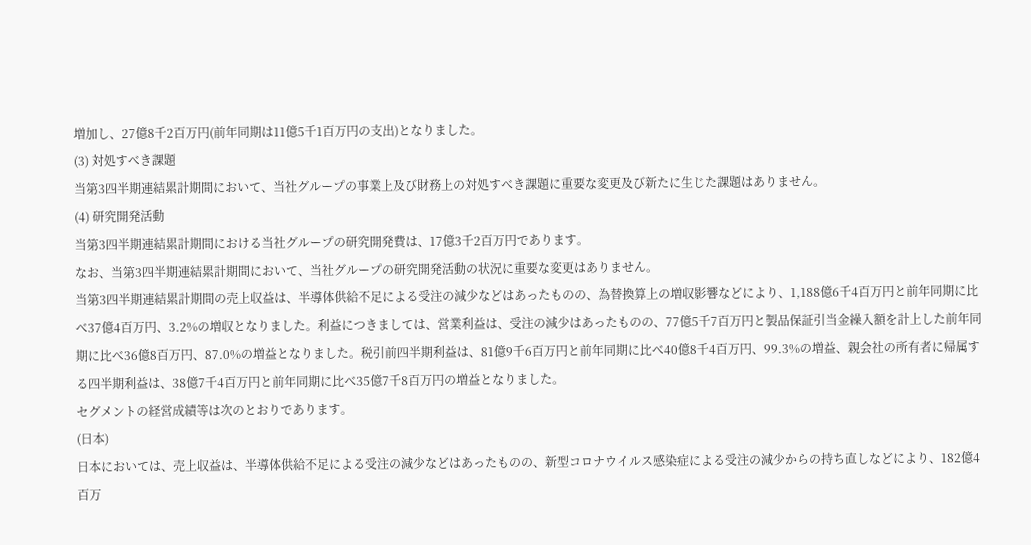増加し、27億8千2百万円(前年同期は11億5千1百万円の支出)となりました。
(3) 対処すべき課題
当第3四半期連結累計期間において、当社グループの事業上及び財務上の対処すべき課題に重要な変更及び新たに生じた課題はありません。
(4) 研究開発活動
当第3四半期連結累計期間における当社グループの研究開発費は、17億3千2百万円であります。
なお、当第3四半期連結累計期間において、当社グループの研究開発活動の状況に重要な変更はありません。
当第3四半期連結累計期間の売上収益は、半導体供給不足による受注の減少などはあったものの、為替換算上の増収影響などにより、1,188億6千4百万円と前年同期に比べ37億4百万円、3.2%の増収となりました。利益につきましては、営業利益は、受注の減少はあったものの、77億5千7百万円と製品保証引当金繰入額を計上した前年同期に比べ36億8百万円、87.0%の増益となりました。税引前四半期利益は、81億9千6百万円と前年同期に比べ40億8千4百万円、99.3%の増益、親会社の所有者に帰属する四半期利益は、38億7千4百万円と前年同期に比べ35億7千8百万円の増益となりました。
セグメントの経営成績等は次のとおりであります。
(日本)
日本においては、売上収益は、半導体供給不足による受注の減少などはあったものの、新型コロナウイルス感染症による受注の減少からの持ち直しなどにより、182億4百万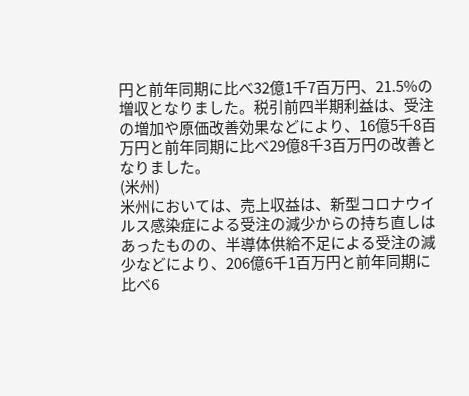円と前年同期に比べ32億1千7百万円、21.5%の増収となりました。税引前四半期利益は、受注の増加や原価改善効果などにより、16億5千8百万円と前年同期に比べ29億8千3百万円の改善となりました。
(米州)
米州においては、売上収益は、新型コロナウイルス感染症による受注の減少からの持ち直しはあったものの、半導体供給不足による受注の減少などにより、206億6千1百万円と前年同期に比べ6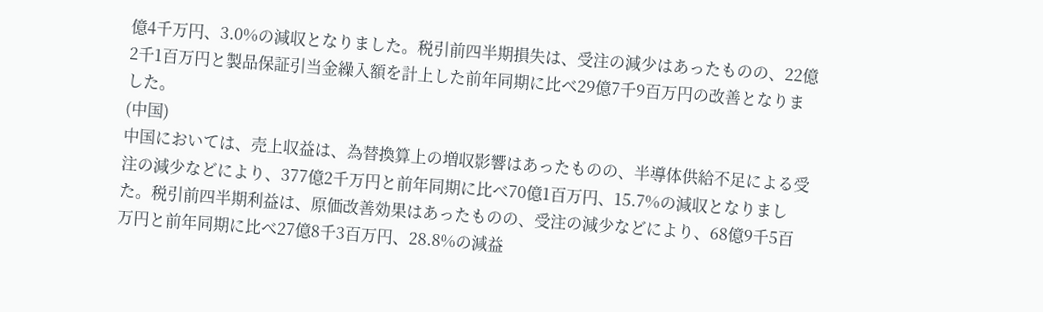億4千万円、3.0%の減収となりました。税引前四半期損失は、受注の減少はあったものの、22億2千1百万円と製品保証引当金繰入額を計上した前年同期に比べ29億7千9百万円の改善となりました。
(中国)
中国においては、売上収益は、為替換算上の増収影響はあったものの、半導体供給不足による受注の減少などにより、377億2千万円と前年同期に比べ70億1百万円、15.7%の減収となりました。税引前四半期利益は、原価改善効果はあったものの、受注の減少などにより、68億9千5百万円と前年同期に比べ27億8千3百万円、28.8%の減益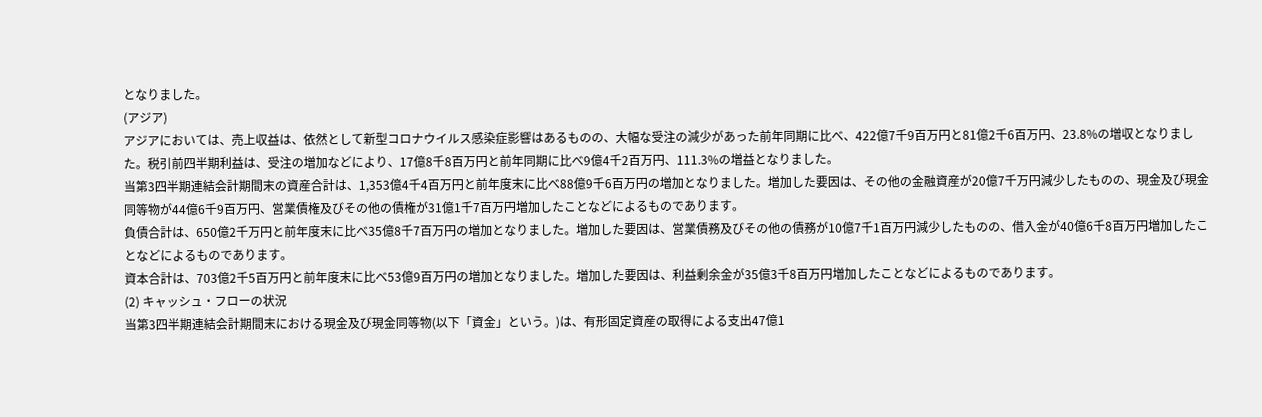となりました。
(アジア)
アジアにおいては、売上収益は、依然として新型コロナウイルス感染症影響はあるものの、大幅な受注の減少があった前年同期に比べ、422億7千9百万円と81億2千6百万円、23.8%の増収となりました。税引前四半期利益は、受注の増加などにより、17億8千8百万円と前年同期に比べ9億4千2百万円、111.3%の増益となりました。
当第3四半期連結会計期間末の資産合計は、1,353億4千4百万円と前年度末に比べ88億9千6百万円の増加となりました。増加した要因は、その他の金融資産が20億7千万円減少したものの、現金及び現金同等物が44億6千9百万円、営業債権及びその他の債権が31億1千7百万円増加したことなどによるものであります。
負債合計は、650億2千万円と前年度末に比べ35億8千7百万円の増加となりました。増加した要因は、営業債務及びその他の債務が10億7千1百万円減少したものの、借入金が40億6千8百万円増加したことなどによるものであります。
資本合計は、703億2千5百万円と前年度末に比べ53億9百万円の増加となりました。増加した要因は、利益剰余金が35億3千8百万円増加したことなどによるものであります。
(2) キャッシュ・フローの状況
当第3四半期連結会計期間末における現金及び現金同等物(以下「資金」という。)は、有形固定資産の取得による支出47億1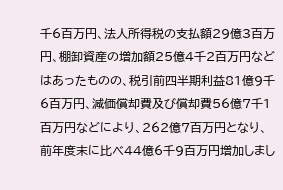千6百万円、法人所得税の支払額29億3百万円、棚卸資産の増加額25億4千2百万円などはあったものの、税引前四半期利益81億9千6百万円、減価償却費及び償却費56億7千1百万円などにより、262億7百万円となり、前年度末に比べ44億6千9百万円増加しまし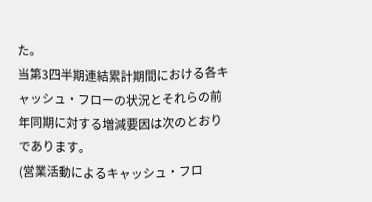た。
当第3四半期連結累計期間における各キャッシュ・フローの状況とそれらの前年同期に対する増減要因は次のとおりであります。
(営業活動によるキャッシュ・フロ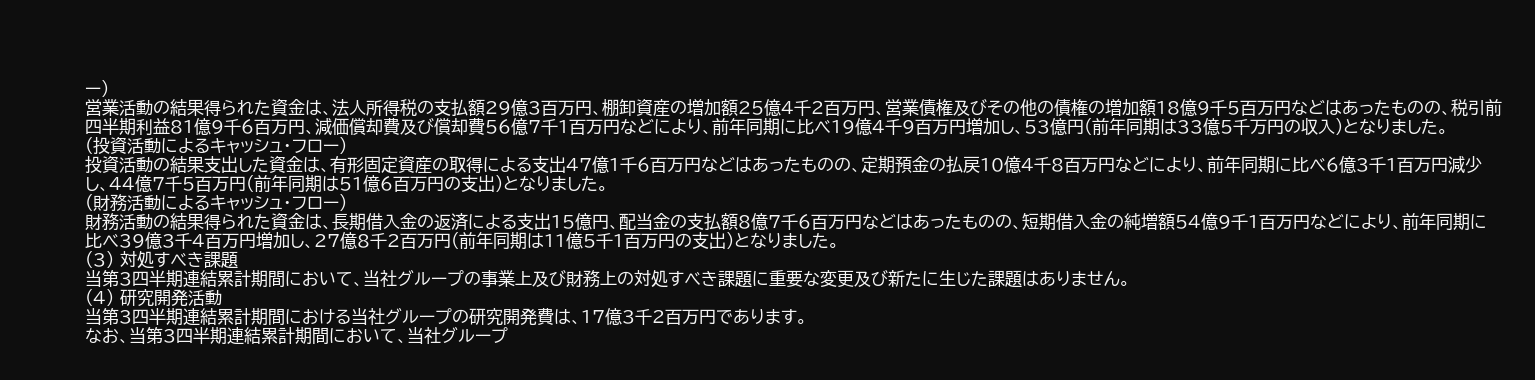ー)
営業活動の結果得られた資金は、法人所得税の支払額29億3百万円、棚卸資産の増加額25億4千2百万円、営業債権及びその他の債権の増加額18億9千5百万円などはあったものの、税引前四半期利益81億9千6百万円、減価償却費及び償却費56億7千1百万円などにより、前年同期に比べ19億4千9百万円増加し、53億円(前年同期は33億5千万円の収入)となりました。
(投資活動によるキャッシュ・フロー)
投資活動の結果支出した資金は、有形固定資産の取得による支出47億1千6百万円などはあったものの、定期預金の払戻10億4千8百万円などにより、前年同期に比べ6億3千1百万円減少し、44億7千5百万円(前年同期は51億6百万円の支出)となりました。
(財務活動によるキャッシュ・フロー)
財務活動の結果得られた資金は、長期借入金の返済による支出15億円、配当金の支払額8億7千6百万円などはあったものの、短期借入金の純増額54億9千1百万円などにより、前年同期に比べ39億3千4百万円増加し、27億8千2百万円(前年同期は11億5千1百万円の支出)となりました。
(3) 対処すべき課題
当第3四半期連結累計期間において、当社グループの事業上及び財務上の対処すべき課題に重要な変更及び新たに生じた課題はありません。
(4) 研究開発活動
当第3四半期連結累計期間における当社グループの研究開発費は、17億3千2百万円であります。
なお、当第3四半期連結累計期間において、当社グループ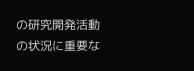の研究開発活動の状況に重要な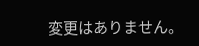変更はありません。